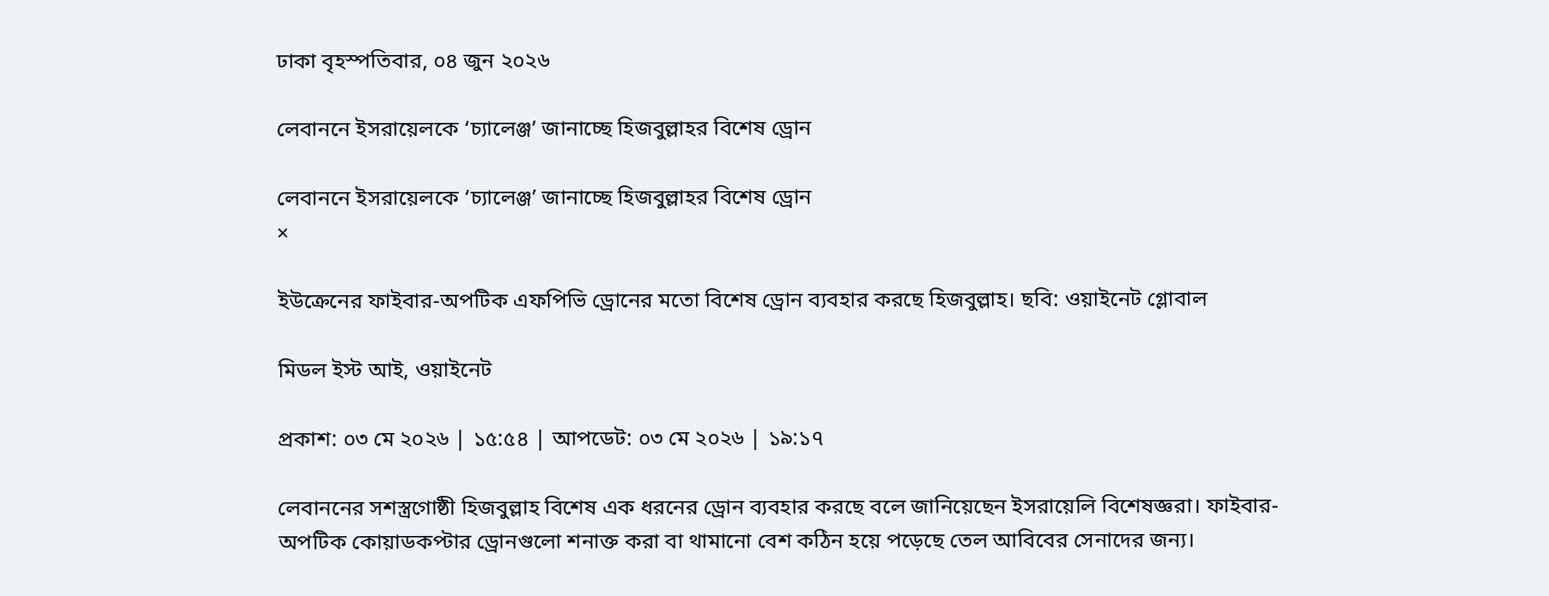ঢাকা বৃহস্পতিবার, ০৪ জুন ২০২৬

লেবাননে ইসরায়েলকে ‘চ্যালেঞ্জ’ জানাচ্ছে হিজবুল্লাহর বিশেষ ড্রোন

লেবাননে ইসরায়েলকে ‘চ্যালেঞ্জ’ জানাচ্ছে হিজবুল্লাহর বিশেষ ড্রোন
×

ইউক্রেনের ফাইবার-অপটিক এফপিভি ড্রোনের মতো বিশেষ ড্রোন ব্যবহার করছে হিজবুল্লাহ। ছবি: ওয়াইনেট গ্লোবাল

মিডল ইস্ট আই, ওয়াইনেট

প্রকাশ: ০৩ মে ২০২৬ | ১৫:৫৪ | আপডেট: ০৩ মে ২০২৬ | ১৯:১৭

লেবাননের সশস্ত্রগোষ্ঠী হিজবুল্লাহ বিশেষ এক ধরনের ড্রোন ব্যবহার করছে বলে জানিয়েছেন ইসরায়েলি বিশেষজ্ঞরা। ফাইবার-অপটিক কোয়াডকপ্টার ড্রোনগুলো শনাক্ত করা বা থামানো বেশ কঠিন হয়ে পড়েছে তেল আবিবের সেনাদের জন্য।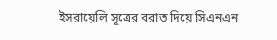ইসরায়েলি সূত্রের বরাত দিয়ে সিএনএন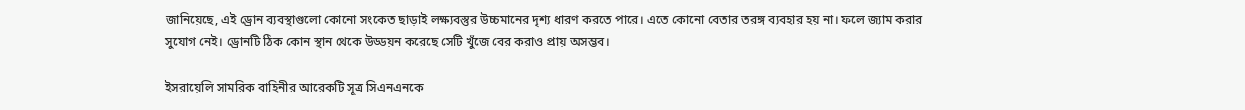জানিয়েছে, এই ড্রোন ব্যবস্থাগুলো কোনো সংকেত ছাড়াই লক্ষ্যবস্তুর উচ্চমানের দৃশ্য ধারণ করতে পারে। এতে কোনো বেতার তরঙ্গ ব্যবহার হয় না। ফলে জ্যাম করার সুযোগ নেই। ড্রোনটি ঠিক কোন স্থান থেকে উড্ডয়ন করেছে সেটি খুঁজে বের করাও প্রায় অসম্ভব।

ইসরায়েলি সামরিক বাহিনীর আরেকটি সূত্র সিএনএনকে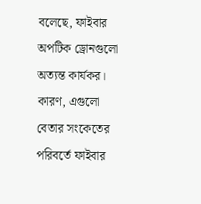বলেছে, ফাইবার অপটিক ড্রোনগুলো অত্যন্ত কার্যকর। কারণ, এগুলো বেতার সংকেতের পরিবর্তে ফাইবার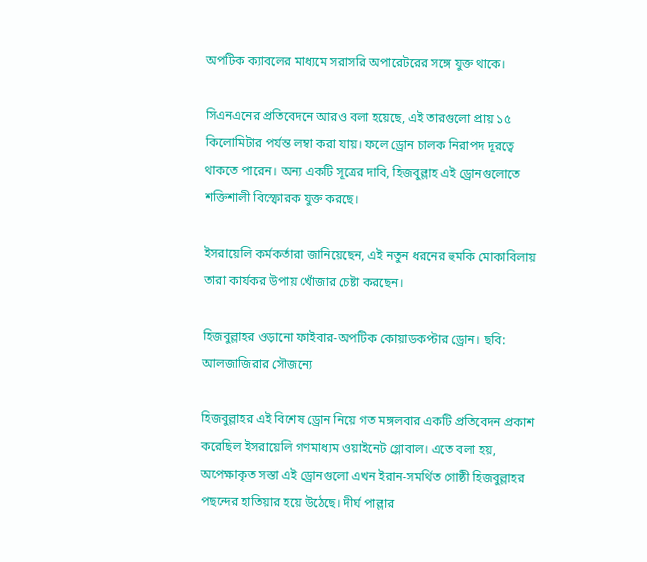অপটিক ক্যাবলের মাধ্যমে সরাসরি অপারেটরের সঙ্গে যুক্ত থাকে।

সিএনএনের প্রতিবেদনে আরও বলা হয়েছে, এই তারগুলো প্রায় ১৫ কিলোমিটার পর্যন্ত লম্বা করা যায়। ফলে ড্রোন চালক নিরাপদ দূরত্বে থাকতে পারেন। অন্য একটি সূত্রের দাবি, হিজবুল্লাহ এই ড্রোনগুলোতে শক্তিশালী বিস্ফোরক যুক্ত করছে।

ইসরায়েলি কর্মকর্তারা জানিয়েছেন, এই নতুন ধরনের হুমকি মোকাবিলায় তারা কার্যকর উপায় খোঁজার চেষ্টা করছেন।

হিজবুল্লাহর ওড়ানো ফাইবার-অপটিক কোয়াডকপ্টার ড্রোন। ছবি: আলজাজিরার সৌজন্যে

হিজবুল্লাহর এই বিশেষ ড্রোন নিয়ে গত মঙ্গলবার একটি প্রতিবেদন প্রকাশ করেছিল ইসরায়েলি গণমাধ্যম ওয়াইনেট গ্লোবাল। এতে বলা হয়, অপেক্ষাকৃত সস্তা এই ড্রোনগুলো এখন ইরান-সমর্থিত গোষ্ঠী হিজবুল্লাহর পছন্দের হাতিয়ার হয়ে উঠেছে। দীর্ঘ পাল্লার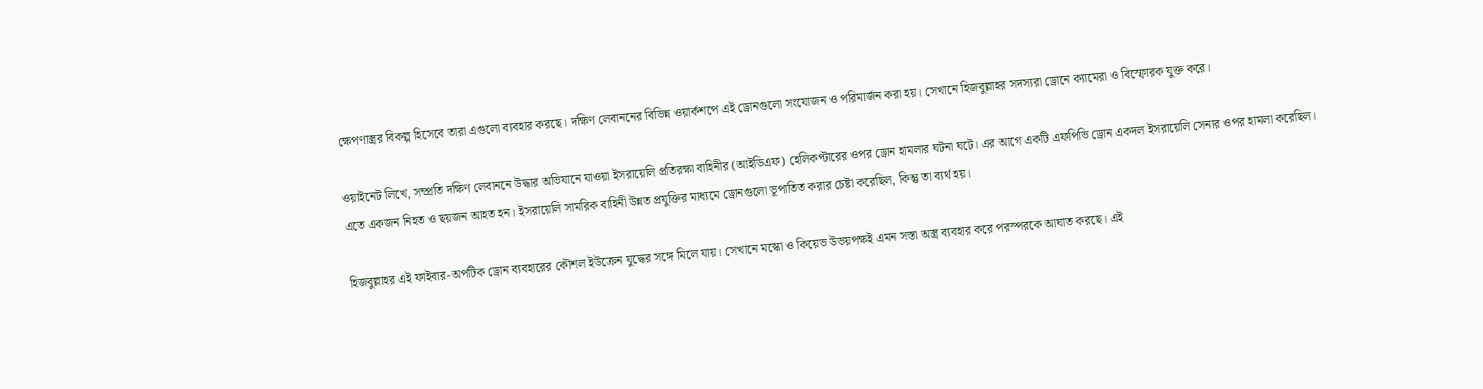ক্ষেপণাস্ত্রর বিকল্প হিসেবে তারা এগুলো ব্যবহার করছে। দক্ষিণ লেবাননের বিভিন্ন ওয়ার্কশপে এই ড্রোনগুলো সংযোজন ও পরিমার্জন করা হয়। সেখানে হিজবুল্লাহর সদস্যরা ড্রোনে ক্যামেরা ও বিস্ফোরক যুক্ত করে।

ওয়াইনেট লিখে, সম্প্রতি দক্ষিণ লেবাননে উদ্ধার অভিযানে যাওয়া ইসরায়েলি প্রতিরক্ষা বাহিনীর (আইডিএফ) হেলিকপ্টারের ওপর ড্রোন হামলার ঘটনা ঘটে। এর আগে একটি এফপিভি ড্রোন একদল ইসরায়েলি সেনার ওপর হামলা করেছিল। এতে একজন নিহত ও ছয়জন আহত হন। ইসরায়েলি সামরিক বাহিনী উন্নত প্রযুক্তির মাধ্যমে ড্রোনগুলো ভূপাতিত করার চেষ্টা করেছিল, কিন্তু তা ব্যর্থ হয়।

হিজবুল্লাহর এই ফাইবার-অপটিক ড্রোন ব্যবহারের কৌশল ইউক্রেন যুদ্ধের সঙ্গে মিলে যায়। সেখানে মস্কো ও কিয়েভ উভয়পক্ষই এমন সস্তা অস্ত্র ব্যবহার করে পরস্পরকে আঘাত করছে। এই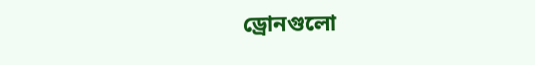ড্রোনগুলো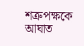শত্রুপক্ষকে আঘাত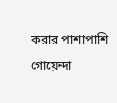করার পাশাপাশি গোয়েন্দা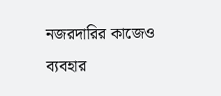নজরদারির কাজেও ব্যবহার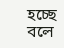হচ্ছে বলে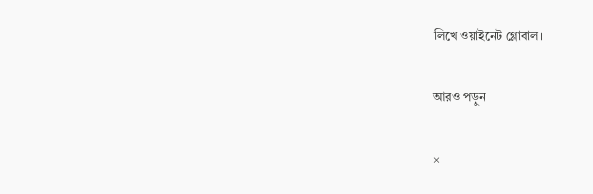লিখে ওয়াইনেট গ্লোবাল।

আরও পড়ুন

×